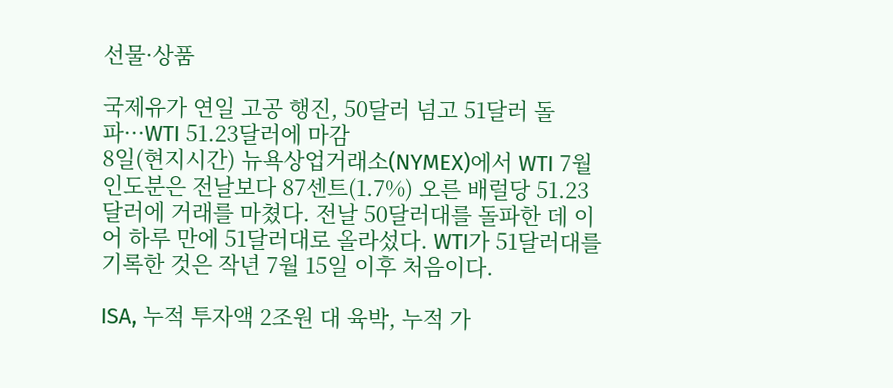선물·상품

국제유가 연일 고공 행진, 50달러 넘고 51달러 돌파···WTI 51.23달러에 마감
8일(현지시간) 뉴욕상업거래소(NYMEX)에서 WTI 7월 인도분은 전날보다 87센트(1.7%) 오른 배럴당 51.23달러에 거래를 마쳤다. 전날 50달러대를 돌파한 데 이어 하루 만에 51달러대로 올라섰다. WTI가 51달러대를 기록한 것은 작년 7월 15일 이후 처음이다.

ISA, 누적 투자액 2조원 대 육박, 누적 가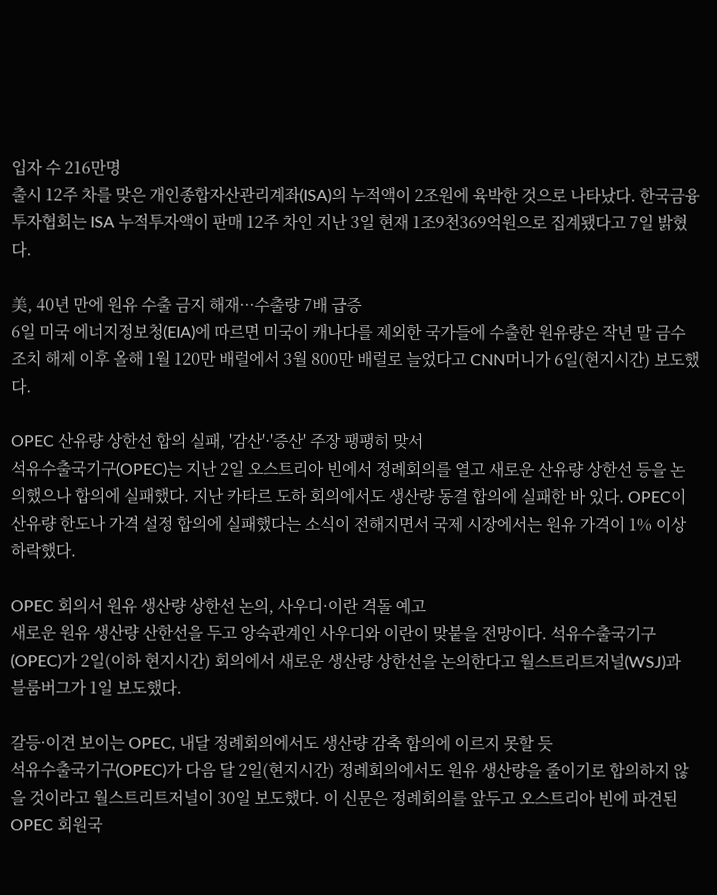입자 수 216만명
출시 12주 차를 맞은 개인종합자산관리계좌(ISA)의 누적액이 2조원에 육박한 것으로 나타났다. 한국금융투자협회는 ISA 누적투자액이 판매 12주 차인 지난 3일 현재 1조9천369억원으로 집계됐다고 7일 밝혔다.

美, 40년 만에 원유 수출 금지 해재···수출량 7배 급증
6일 미국 에너지정보청(EIA)에 따르면 미국이 캐나다를 제외한 국가들에 수출한 원유량은 작년 말 금수조치 해제 이후 올해 1월 120만 배럴에서 3월 800만 배럴로 늘었다고 CNN머니가 6일(현지시간) 보도했다.

OPEC 산유량 상한선 합의 실패, '감산'·'증산' 주장 팽팽히 맞서
석유수출국기구(OPEC)는 지난 2일 오스트리아 빈에서 정례회의를 열고 새로운 산유량 상한선 등을 논의했으나 합의에 실패했다. 지난 카타르 도하 회의에서도 생산량 동결 합의에 실패한 바 있다. OPEC이 산유량 한도나 가격 설정 합의에 실패했다는 소식이 전해지면서 국제 시장에서는 원유 가격이 1% 이상 하락했다.

OPEC 회의서 원유 생산량 상한선 논의, 사우디·이란 격돌 예고
새로운 원유 생산량 산한선을 두고 앙숙관계인 사우디와 이란이 맞붙을 전망이다. 석유수출국기구(OPEC)가 2일(이하 현지시간) 회의에서 새로운 생산량 상한선을 논의한다고 월스트리트저널(WSJ)과 블룸버그가 1일 보도했다.

갈등·이견 보이는 OPEC, 내달 정례회의에서도 생산량 감축 합의에 이르지 못할 듯
석유수출국기구(OPEC)가 다음 달 2일(현지시간) 정례회의에서도 원유 생산량을 줄이기로 합의하지 않을 것이라고 월스트리트저널이 30일 보도했다. 이 신문은 정례회의를 앞두고 오스트리아 빈에 파견된 OPEC 회원국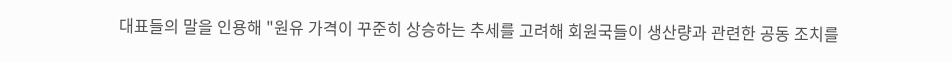대표들의 말을 인용해 "원유 가격이 꾸준히 상승하는 추세를 고려해 회원국들이 생산량과 관련한 공동 조치를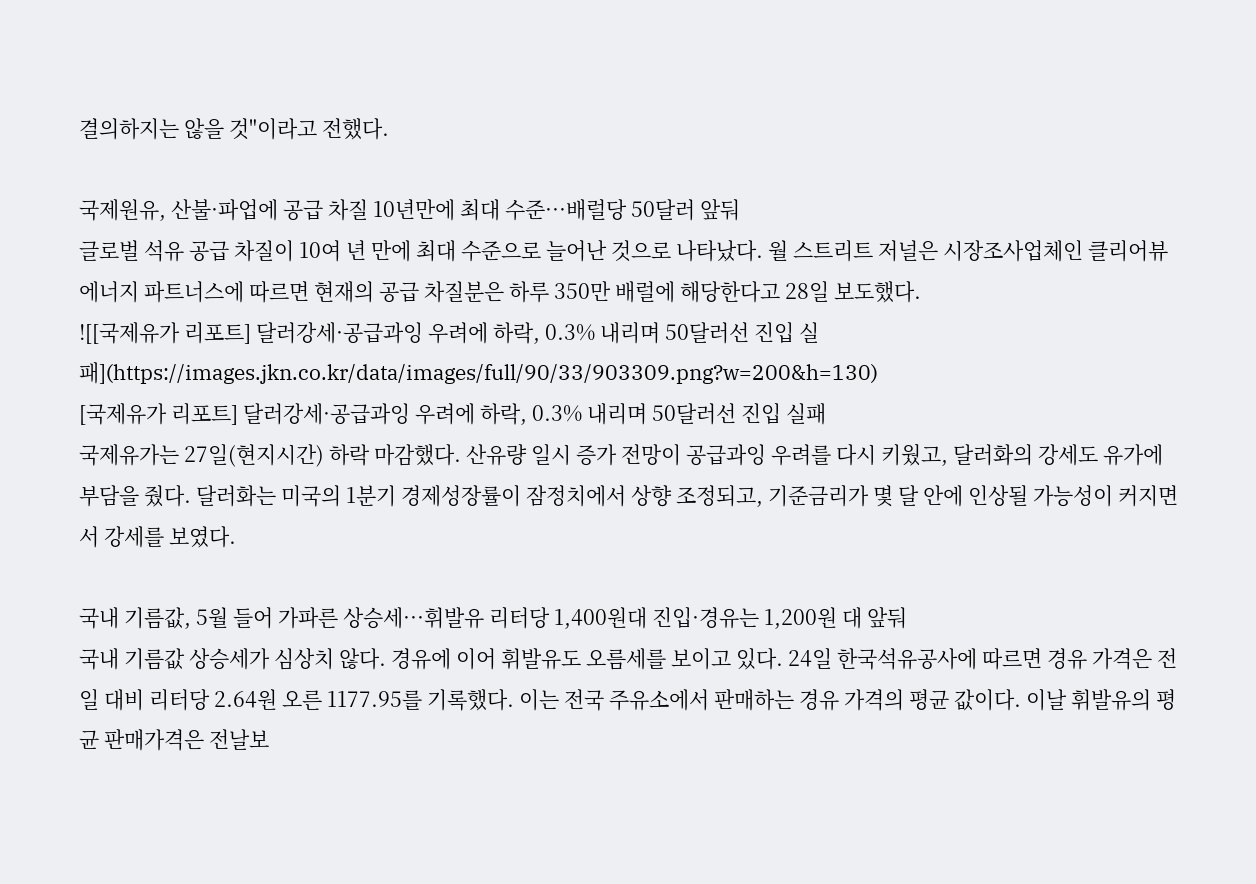결의하지는 않을 것"이라고 전했다.

국제원유, 산불·파업에 공급 차질 10년만에 최대 수준···배럴당 50달러 앞둬
글로벌 석유 공급 차질이 10여 년 만에 최대 수준으로 늘어난 것으로 나타났다. 월 스트리트 저널은 시장조사업체인 클리어뷰 에너지 파트너스에 따르면 현재의 공급 차질분은 하루 350만 배럴에 해당한다고 28일 보도했다.
![[국제유가 리포트] 달러강세·공급과잉 우려에 하락, 0.3% 내리며 50달러선 진입 실패](https://images.jkn.co.kr/data/images/full/90/33/903309.png?w=200&h=130)
[국제유가 리포트] 달러강세·공급과잉 우려에 하락, 0.3% 내리며 50달러선 진입 실패
국제유가는 27일(현지시간) 하락 마감했다. 산유량 일시 증가 전망이 공급과잉 우려를 다시 키웠고, 달러화의 강세도 유가에 부담을 줬다. 달러화는 미국의 1분기 경제성장률이 잠정치에서 상향 조정되고, 기준금리가 몇 달 안에 인상될 가능성이 커지면서 강세를 보였다.

국내 기름값, 5월 들어 가파른 상승세···휘발유 리터당 1,400원대 진입·경유는 1,200원 대 앞둬
국내 기름값 상승세가 심상치 않다. 경유에 이어 휘발유도 오름세를 보이고 있다. 24일 한국석유공사에 따르면 경유 가격은 전일 대비 리터당 2.64원 오른 1177.95를 기록했다. 이는 전국 주유소에서 판매하는 경유 가격의 평균 값이다. 이날 휘발유의 평균 판매가격은 전날보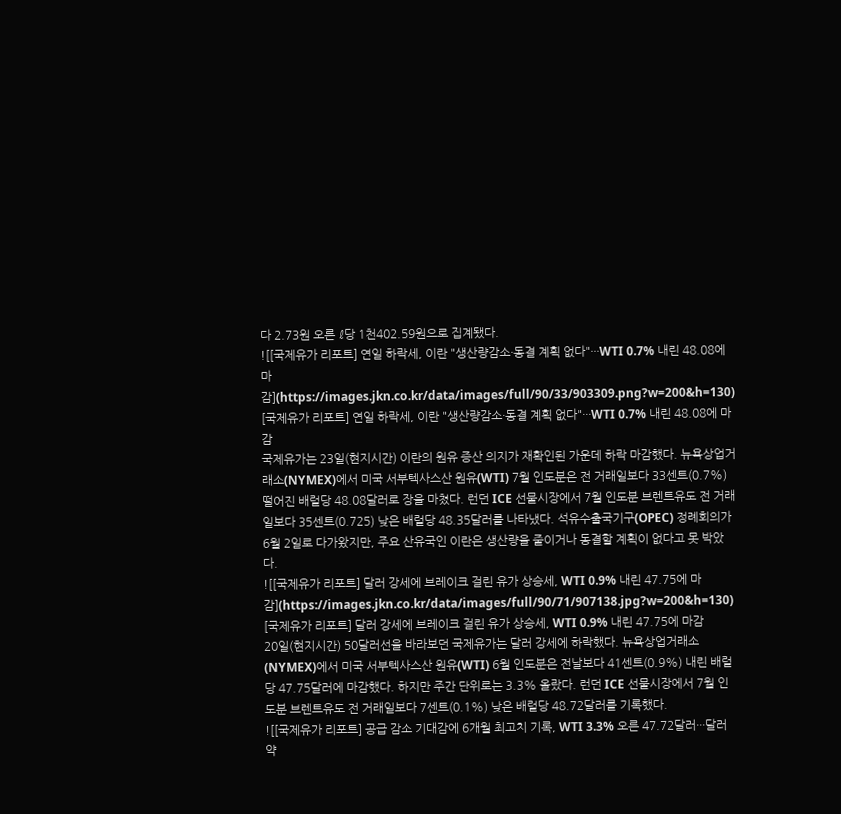다 2.73원 오른 ℓ당 1천402.59원으로 집계됐다.
![[국제유가 리포트] 연일 하락세, 이란 "생산량감소·동결 계획 없다"···WTI 0.7% 내린 48.08에 마감](https://images.jkn.co.kr/data/images/full/90/33/903309.png?w=200&h=130)
[국제유가 리포트] 연일 하락세, 이란 "생산량감소·동결 계획 없다"···WTI 0.7% 내린 48.08에 마감
국제유가는 23일(현지시간) 이란의 원유 증산 의지가 재확인된 가운데 하락 마감했다. 뉴욕상업거래소(NYMEX)에서 미국 서부텍사스산 원유(WTI) 7월 인도분은 전 거래일보다 33센트(0.7%) 떨어진 배럴당 48.08달러로 장을 마쳤다. 런던 ICE 선물시장에서 7월 인도분 브렌트유도 전 거래일보다 35센트(0.725) 낮은 배럴당 48.35달러를 나타냈다. 석유수출국기구(OPEC) 정례회의가 6월 2일로 다가왔지만, 주요 산유국인 이란은 생산량을 줄이거나 동결할 계획이 없다고 못 박았다.
![[국제유가 리포트] 달러 강세에 브레이크 걸린 유가 상승세, WTI 0.9% 내린 47.75에 마감](https://images.jkn.co.kr/data/images/full/90/71/907138.jpg?w=200&h=130)
[국제유가 리포트] 달러 강세에 브레이크 걸린 유가 상승세, WTI 0.9% 내린 47.75에 마감
20일(현지시간) 50달러선을 바라보던 국제유가는 달러 강세에 하락했다. 뉴욕상업거래소(NYMEX)에서 미국 서부텍사스산 원유(WTI) 6월 인도분은 전날보다 41센트(0.9%) 내린 배럴당 47.75달러에 마감했다. 하지만 주간 단위로는 3.3% 올랐다. 런던 ICE 선물시장에서 7월 인도분 브렌트유도 전 거래일보다 7센트(0.1%) 낮은 배럴당 48.72달러를 기록했다.
![[국제유가 리포트] 공급 감소 기대감에 6개월 최고치 기록, WTI 3.3% 오른 47.72달러···달러 약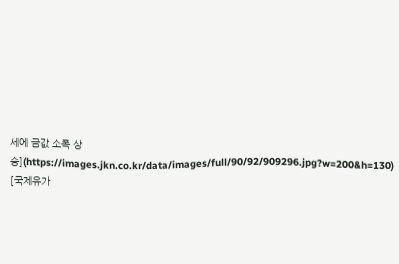세에 금값 소폭 상승](https://images.jkn.co.kr/data/images/full/90/92/909296.jpg?w=200&h=130)
[국제유가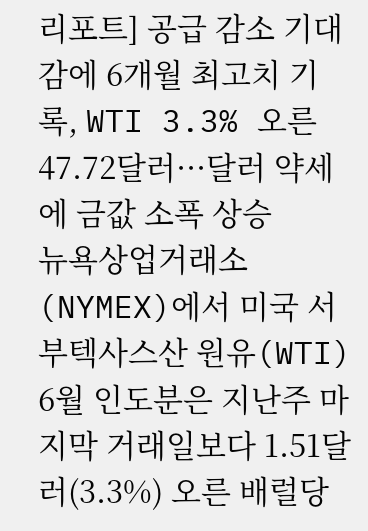리포트] 공급 감소 기대감에 6개월 최고치 기록, WTI 3.3% 오른 47.72달러···달러 약세에 금값 소폭 상승
뉴욕상업거래소(NYMEX)에서 미국 서부텍사스산 원유(WTI) 6월 인도분은 지난주 마지막 거래일보다 1.51달러(3.3%) 오른 배럴당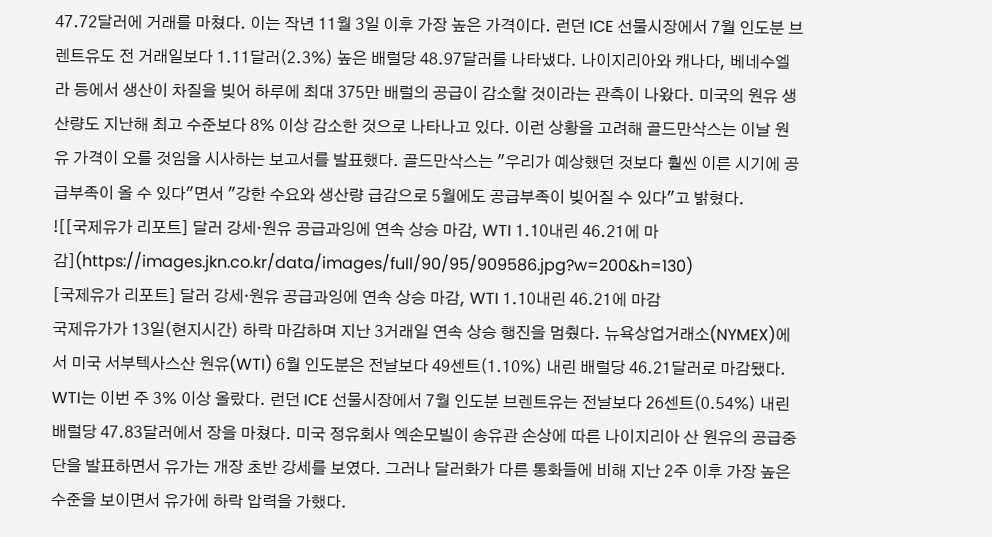47.72달러에 거래를 마쳤다. 이는 작년 11월 3일 이후 가장 높은 가격이다. 런던 ICE 선물시장에서 7월 인도분 브렌트유도 전 거래일보다 1.11달러(2.3%) 높은 배럴당 48.97달러를 나타냈다. 나이지리아와 캐나다, 베네수엘라 등에서 생산이 차질을 빚어 하루에 최대 375만 배럴의 공급이 감소할 것이라는 관측이 나왔다. 미국의 원유 생산량도 지난해 최고 수준보다 8% 이상 감소한 것으로 나타나고 있다. 이런 상황을 고려해 골드만삭스는 이날 원유 가격이 오를 것임을 시사하는 보고서를 발표했다. 골드만삭스는 "우리가 예상했던 것보다 훨씬 이른 시기에 공급부족이 올 수 있다"면서 "강한 수요와 생산량 급감으로 5월에도 공급부족이 빚어질 수 있다"고 밝혔다.
![[국제유가 리포트] 달러 강세·원유 공급과잉에 연속 상승 마감, WTI 1.10내린 46.21에 마감](https://images.jkn.co.kr/data/images/full/90/95/909586.jpg?w=200&h=130)
[국제유가 리포트] 달러 강세·원유 공급과잉에 연속 상승 마감, WTI 1.10내린 46.21에 마감
국제유가가 13일(현지시간) 하락 마감하며 지난 3거래일 연속 상승 행진을 멈췄다. 뉴욕상업거래소(NYMEX)에서 미국 서부텍사스산 원유(WTI) 6월 인도분은 전날보다 49센트(1.10%) 내린 배럴당 46.21달러로 마감됐다. WTI는 이번 주 3% 이상 올랐다. 런던 ICE 선물시장에서 7월 인도분 브렌트유는 전날보다 26센트(0.54%) 내린 배럴당 47.83달러에서 장을 마쳤다. 미국 정유회사 엑손모빌이 송유관 손상에 따른 나이지리아 산 원유의 공급중단을 발표하면서 유가는 개장 초반 강세를 보였다. 그러나 달러화가 다른 통화들에 비해 지난 2주 이후 가장 높은 수준을 보이면서 유가에 하락 압력을 가했다.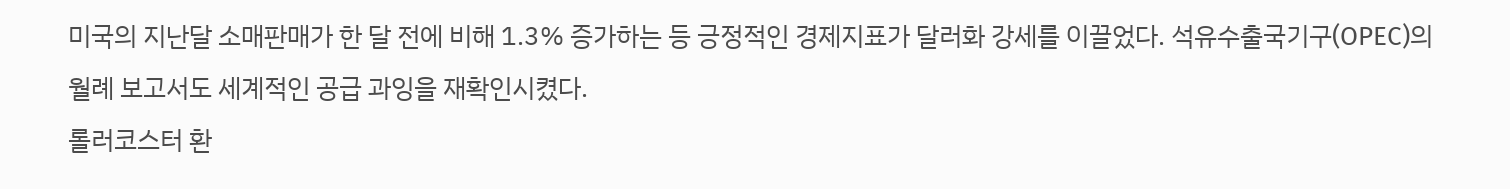미국의 지난달 소매판매가 한 달 전에 비해 1.3% 증가하는 등 긍정적인 경제지표가 달러화 강세를 이끌었다. 석유수출국기구(OPEC)의 월례 보고서도 세계적인 공급 과잉을 재확인시켰다.
롤러코스터 환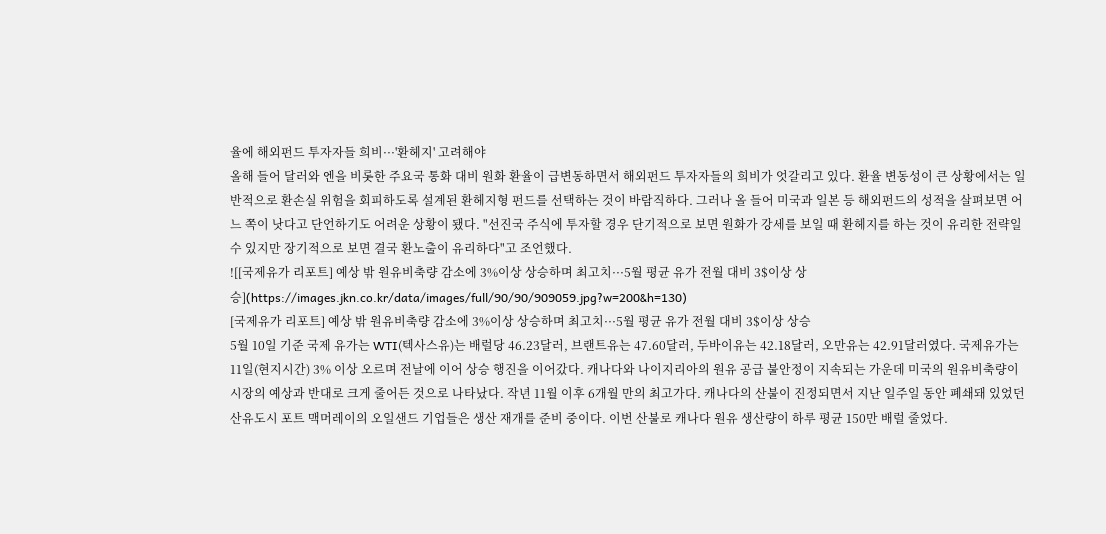율에 해외펀드 투자자들 희비···'환헤지' 고려해야
올해 들어 달러와 엔을 비롯한 주요국 통화 대비 원화 환율이 급변동하면서 해외펀드 투자자들의 희비가 엇갈리고 있다. 환율 변동성이 큰 상황에서는 일반적으로 환손실 위험을 회피하도록 설계된 환헤지형 펀드를 선택하는 것이 바람직하다. 그러나 올 들어 미국과 일본 등 해외펀드의 성적을 살펴보면 어느 쪽이 낫다고 단언하기도 어려운 상황이 됐다. "선진국 주식에 투자할 경우 단기적으로 보면 원화가 강세를 보일 때 환헤지를 하는 것이 유리한 전략일 수 있지만 장기적으로 보면 결국 환노출이 유리하다"고 조언했다.
![[국제유가 리포트] 예상 밖 원유비축량 감소에 3%이상 상승하며 최고치···5월 평균 유가 전월 대비 3$이상 상승](https://images.jkn.co.kr/data/images/full/90/90/909059.jpg?w=200&h=130)
[국제유가 리포트] 예상 밖 원유비축량 감소에 3%이상 상승하며 최고치···5월 평균 유가 전월 대비 3$이상 상승
5월 10일 기준 국제 유가는 WTI(텍사스유)는 배럴당 46.23달러, 브랜트유는 47.60달러, 두바이유는 42.18달러, 오만유는 42.91달러였다. 국제유가는 11일(현지시간) 3% 이상 오르며 전날에 이어 상승 행진을 이어갔다. 캐나다와 나이지리아의 원유 공급 불안정이 지속되는 가운데 미국의 원유비축량이 시장의 예상과 반대로 크게 줄어든 것으로 나타났다. 작년 11월 이후 6개월 만의 최고가다. 캐나다의 산불이 진정되면서 지난 일주일 동안 폐쇄돼 있었던 산유도시 포트 맥머레이의 오일샌드 기업들은 생산 재개를 준비 중이다. 이번 산불로 캐나다 원유 생산량이 하루 평균 150만 배럴 줄었다.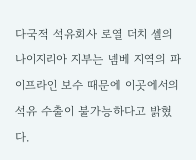다국적 석유회사 로열 더치 셸의 나이지리아 지부는 넴베 지역의 파이프라인 보수 때문에 이곳에서의 석유 수출이 불가능하다고 밝혔다.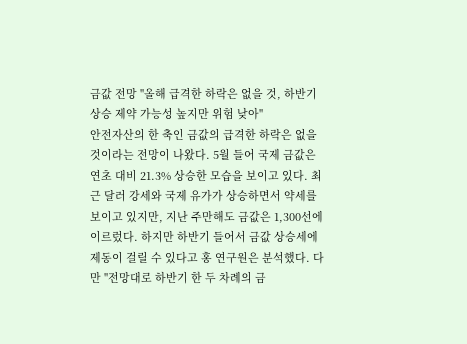금값 전망 "올해 급격한 하락은 없을 것, 하반기 상승 제약 가능성 높지만 위험 낮아"
안전자산의 한 축인 금값의 급격한 하락은 없을 것이라는 전망이 나왔다. 5월 들어 국제 금값은 연초 대비 21.3% 상승한 모습을 보이고 있다. 최근 달러 강세와 국제 유가가 상승하면서 약세를 보이고 있지만, 지난 주만해도 금값은 1,300선에 이르렀다. 하지만 하반기 들어서 금값 상승세에 제동이 걸릴 수 있다고 홍 연구원은 분석했다. 다만 "전망대로 하반기 한 두 차례의 금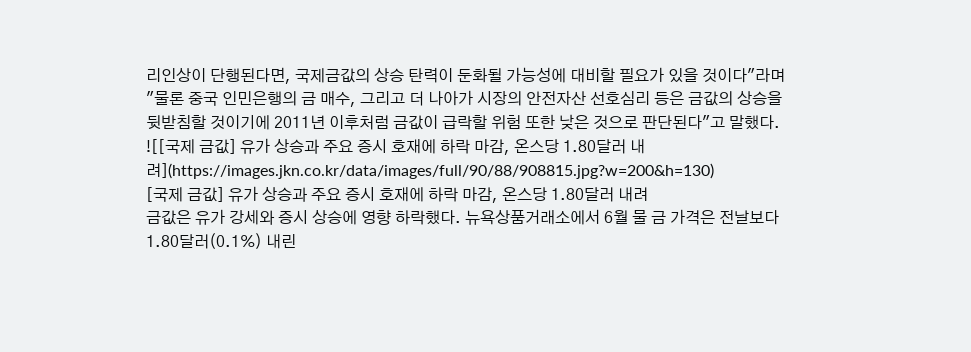리인상이 단행된다면, 국제금값의 상승 탄력이 둔화될 가능성에 대비할 필요가 있을 것이다"라며 "물론 중국 인민은행의 금 매수, 그리고 더 나아가 시장의 안전자산 선호심리 등은 금값의 상승을 뒷받침할 것이기에 2011년 이후처럼 금값이 급락할 위험 또한 낮은 것으로 판단된다"고 말했다.
![[국제 금값] 유가 상승과 주요 증시 호재에 하락 마감, 온스당 1.80달러 내려](https://images.jkn.co.kr/data/images/full/90/88/908815.jpg?w=200&h=130)
[국제 금값] 유가 상승과 주요 증시 호재에 하락 마감, 온스당 1.80달러 내려
금값은 유가 강세와 증시 상승에 영향 하락했다. 뉴욕상품거래소에서 6월 물 금 가격은 전날보다 1.80달러(0.1%) 내린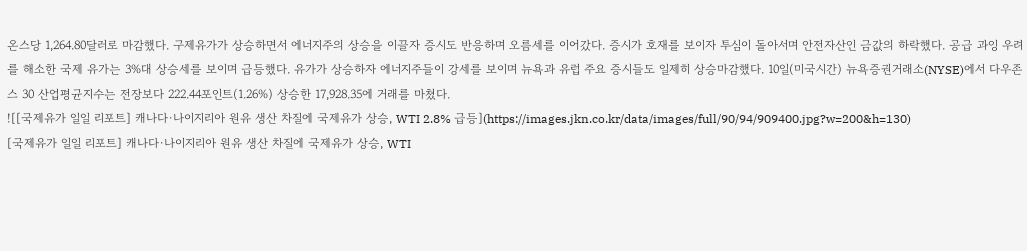온스당 1,264.80달러로 마감했다. 구제유가가 상승하면서 에너지주의 상승을 이끌자 증시도 반응하며 오름세를 이어갔다. 증시가 호재를 보이자 투심이 돌아서며 안전자산인 금값의 하락했다. 공급 과잉 우려를 해소한 국제 유가는 3%대 상승세를 보이며 급등했다. 유가가 상승하자 에너지주들이 강세를 보이며 뉴욕과 유럽 주요 증시들도 일제히 상승마감했다. 10일(미국시간) 뉴욕증권거래소(NYSE)에서 다우존스 30 산업평균지수는 전장보다 222.44포인트(1.26%) 상승한 17,928.35에 거래를 마쳤다.
![[국제유가 일일 리포트] 캐나다·나이지리아 원유 생산 차질에 국제유가 상승, WTI 2.8% 급등](https://images.jkn.co.kr/data/images/full/90/94/909400.jpg?w=200&h=130)
[국제유가 일일 리포트] 캐나다·나이지리아 원유 생산 차질에 국제유가 상승, WTI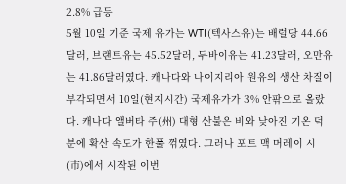2.8% 급등
5월 10일 기준 국제 유가는 WTI(텍사스유)는 배럴당 44.66달러, 브랜트유는 45.52달러, 두바이유는 41.23달러, 오만유는 41.86달러였다. 캐나다와 나이지리아 원유의 생산 차질이 부각되면서 10일(현지시간) 국제유가가 3% 안팎으로 올랐다. 캐나다 앨버타 주(州) 대형 산불은 비와 낮아진 기온 덕분에 확산 속도가 한풀 꺾였다. 그러나 포트 맥 머레이 시(市)에서 시작된 이번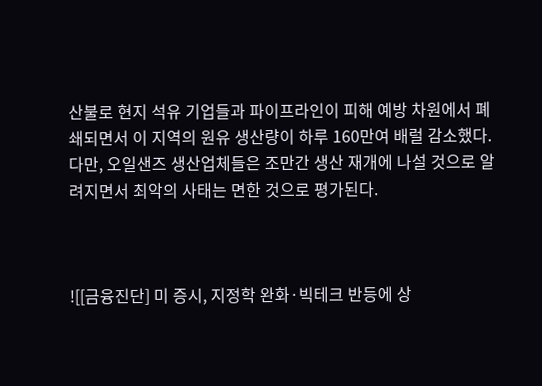산불로 현지 석유 기업들과 파이프라인이 피해 예방 차원에서 폐쇄되면서 이 지역의 원유 생산량이 하루 160만여 배럴 감소했다. 다만, 오일샌즈 생산업체들은 조만간 생산 재개에 나설 것으로 알려지면서 최악의 사태는 면한 것으로 평가된다.



![[금융진단] 미 증시, 지정학 완화·빅테크 반등에 상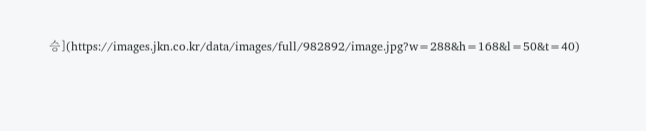승](https://images.jkn.co.kr/data/images/full/982892/image.jpg?w=288&h=168&l=50&t=40)